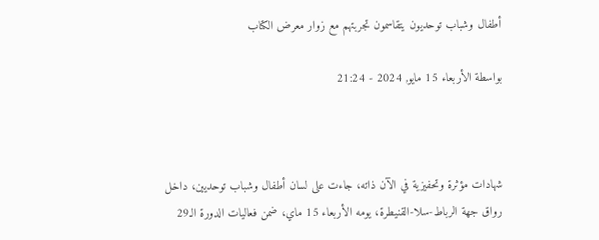أطفال وشباب توحديون يتقاسمون تجربتهم مع زوار معرض الكتاب

بواسطة الأربعاء 15 مايو, 2024 - 21:24



شهادات مؤثرة وتحفيزية في الآن ذاته، جاءت على لسان أطفال وشباب توحديين، داخل رواق جهة الرباط-سلا-القنيطرة، يومه الأربعاء 15 ماي، ضمن فعاليات الدورة الـ29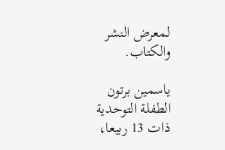لمعرض النشر والكتاب.

ياسمين برتون الطفلة التوحدية   ذات 13 ربيعا،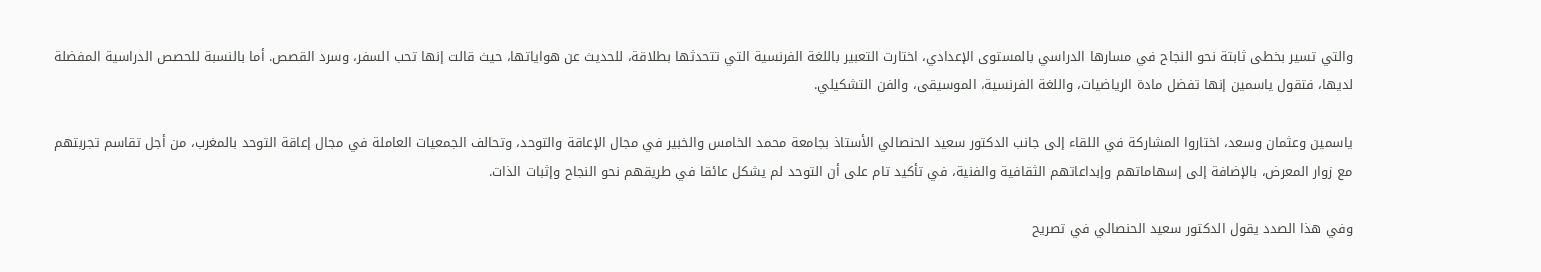والتي تسير بخطى ثابتة نحو النجاح في مسارها الدراسي بالمستوى الإعدادي، اختارت التعبير باللغة الفرنسية التي تتحدثها بطلاقة، للحديث عن هواياتها، حيث قالت إنها تحب السفر، وسرد القصص. أما بالنسبة للحصص الدراسية المفضلة لديها، فتقول ياسمين إنها تفضل مادة الرياضيات، واللغة الفرنسية، الموسيقى، والفن التشكيلي.

ياسمين وعثمان وسعد، اختاروا المشاركة في اللقاء إلى جانب الدكتور سعيد الحنصالي الأستاذ بجامعة محمد الخامس والخبير في مجال الإعاقة والتوحد، وتحالف الجمعيات العاملة في مجال إعاقة التوحد بالمغرب، من أجل تقاسم تجربتهم مع زوار المعرض، بالإضافة إلى إسهاماتهم وإبداعاتهم الثقافية والفنية، في تأكيد تام على أن التوحد لم يشكل عائقا في طريقهم نحو النجاح وإثبات الذات.

وفي هذا الصدد يقول الدكتور سعيد الحنصالي في تصريح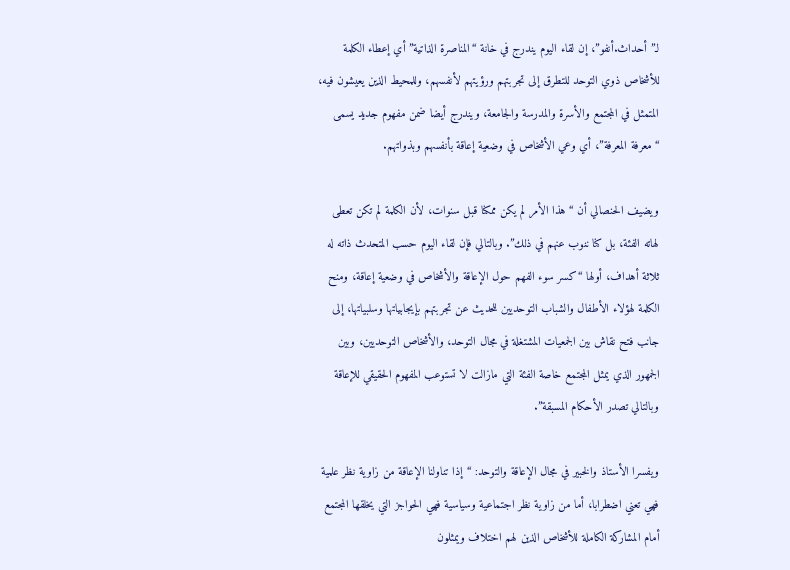لـ”أحداث.أنفو”، إن لقاء اليوم يندرج في خانة “المناصرة الذاتية” أي إعطاء الكلمة للأشخاص ذوي التوحد للتطرق إلى تجربتهم ورؤيتهم لأنفسهم، وللمحيط الذين يعيشون فيه، المتمثل في المجتمع والأسرة والمدرسة والجامعة، ويندرج أيضا ضمن مفهوم جديد يسمى “معرفة المعرفة”، أي وعي الأشخاص في وضعية إعاقة بأنفسهم وبذواتهم.

ويضيف الحنصالي أن “هذا الأمر لم يكن ممكنا قبل سنوات، لأن الكلمة لم تكن تعطى لهاته الفئة، بل كنا ننوب عنهم في ذلك”. وبالتالي فإن لقاء اليوم حسب المتحدث ذاته له ثلاثة أهداف، أولها “كسر سوء الفهم حول الإعاقة والأشخاص في وضعية إعاقة، ومنح الكلمة لهؤلاء الأطفال والشباب التوحديين للحديث عن تجربتهم بإيجابياتها وسلبياتها، إلى جانب فتح نقاش بين الجمعيات المشتغلة في مجال التوحد، والأشخاص التوحديين، وبين الجمهور الذي يمثل المجتمع خاصة الفئة التي مازالت لا تستوعب المفهوم الحقيقي للإعاقة وبالتالي تصدر الأحكام المسبقة”.

ويفسرا الأستاذ والخبير في مجال الإعاقة والتوحد: “إذا تناولنا الإعاقة من زاوية نظر علمية فهي تعني اضطرابا، أما من زاوية نظر اجتماعية وسياسية فهي الحواجز التي يخلقها المجتمع أمام المشاركة الكاملة للأشخاص الذين لهم اختلاف ويمثلون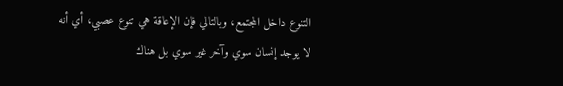التنوع داخل المجتمع، وبالتالي فإن الإعاقة هي تنوع عصبي، أي أنه لا يوجد إنسان سوي وآخر غير سوي بل هناك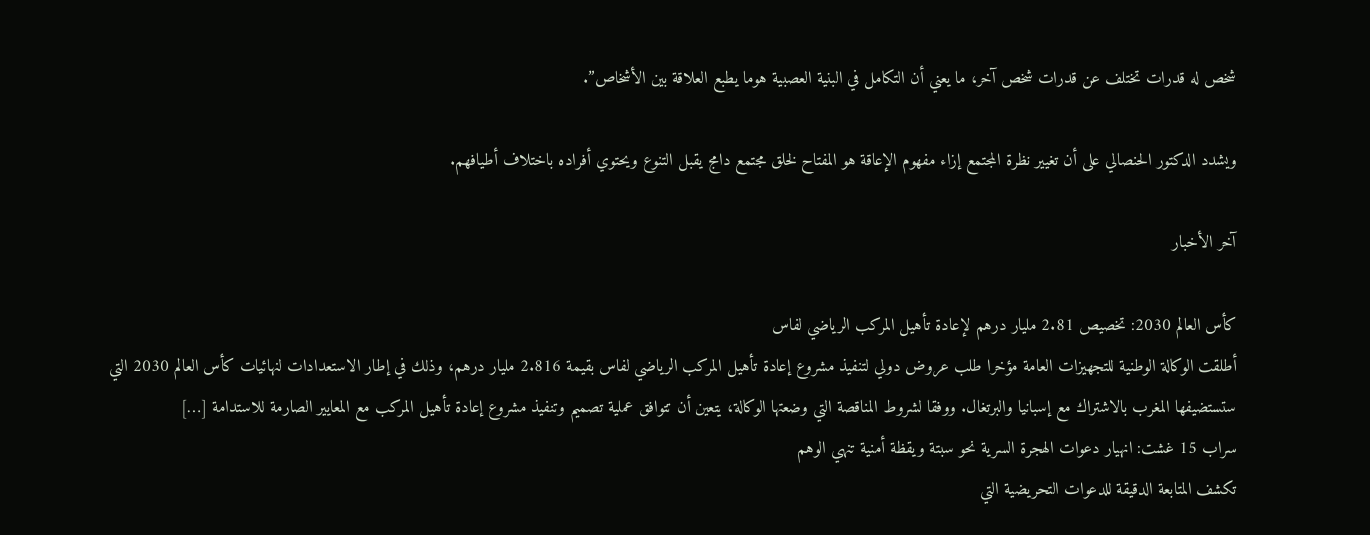شخص له قدرات تختلف عن قدرات شخص آخر، ما يعني أن التكامل في البنية العصبية هوما يطبع العلاقة بين الأشخاص”.

ويشدد الدكتور الحنصالي على أن تغيير نظرة المجتمع إزاء مفهوم الإعاقة هو المفتاح لخلق مجتمع دامج يقبل التنوع ويحتوي أفراده باختلاف أطيافهم.

آخر الأخبار

كأس العالم 2030: تخصيص 2.81 مليار درهم لإعادة تأهيل المركب الرياضي لفاس
أطلقت الوكالة الوطنية للتجهيزات العامة مؤخرا طلب عروض دولي لتنفيذ مشروع إعادة تأهيل المركب الرياضي لفاس بقيمة 2.816 مليار درهم، وذلك في إطار الاستعدادات لنهائيات كأس العالم 2030 التي ستستضيفها المغرب بالاشتراك مع إسبانيا والبرتغال. ووفقا لشروط المناقصة التي وضعتها الوكالة، يتعين أن تتوافق عملية تصميم وتنفيذ مشروع إعادة تأهيل المركب مع المعايير الصارمة للاستدامة […]
سراب 15 غشت: انهيار دعوات الهجرة السرية نحو سبتة ويقظة أمنية تنهي الوهم
تكشف المتابعة الدقيقة للدعوات التحريضية التي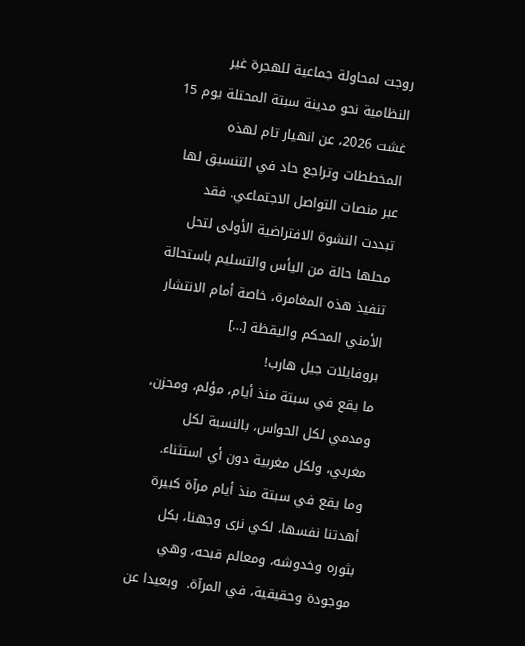روجت لمحاولة جماعية للهجرة غير النظامية نحو مدينة سبتة المحتلة يوم 15 غشت 2026، عن انهيار تام لهذه المخططات وتراجع حاد في التنسيق لها عبر منصات التواصل الاجتماعي. فقد تبددت النشوة الافتراضية الأولى لتحل محلها حالة من اليأس والتسليم باستحالة تنفيذ هذه المغامرة، خاصة أمام الانتشار الأمني المحكم واليقظة […]
بروفايلات جيل هارب!
ما يقع في سبتة منذ أيام، مؤلم، ومحزن، ومدمي لكل الحواس، بالنسبة لكل مغربي، ولكل مغربية دون أي استثناء.  وما يقع في سبتة منذ أيام مرآة كبيرة أهدتنا نفسها، لكي نرى وجهنا، بكل بثوره وخدوشه، ومعالم قبحه، وهي موجودة وحقيقية، في المرآة.  وبعيدا عن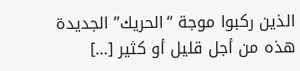الذين ركبوا موجة “الحريك” الجديدة هذه من أجل قليل أو كثير […]